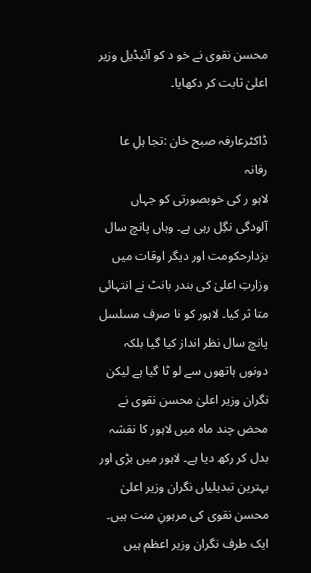محسن نقوی نے خو د کو آئیڈیل وزیر اعلیٰ ثابت کر دکھایا۔

ڈاکٹرعارفہ صبح خان :تجا ہلِ عا رفانہ
لاہو ر کی خوبصورتی کو جہاں آلودگی نگِل رہی ہے۔ وہاں پانچ سال بزدارحکومت اور دیگر اوقات میں وزارتِ اعلیٰ کی بندر بانٹ نے انتہائی متا ثر کیا۔ لاہور کو نا صرف مسلسل پانچ سال نظر انداز کیا گیا بلکہ دونوں ہاتھوں سے لو ٹا گیا ہے لیکن نگران وزیر اعلیٰ محسن نقوی نے محض چند ماہ میں لاہور کا نقشہ بدل کر رکھ دیا ہے۔ لاہور میں بڑی اور بہترین تبدیلیاں نگران وزیر اعلیٰ محسن نقوی کی مرہونِ منت ہیں۔ ایک طرف نگران وزیر اعظم ہیں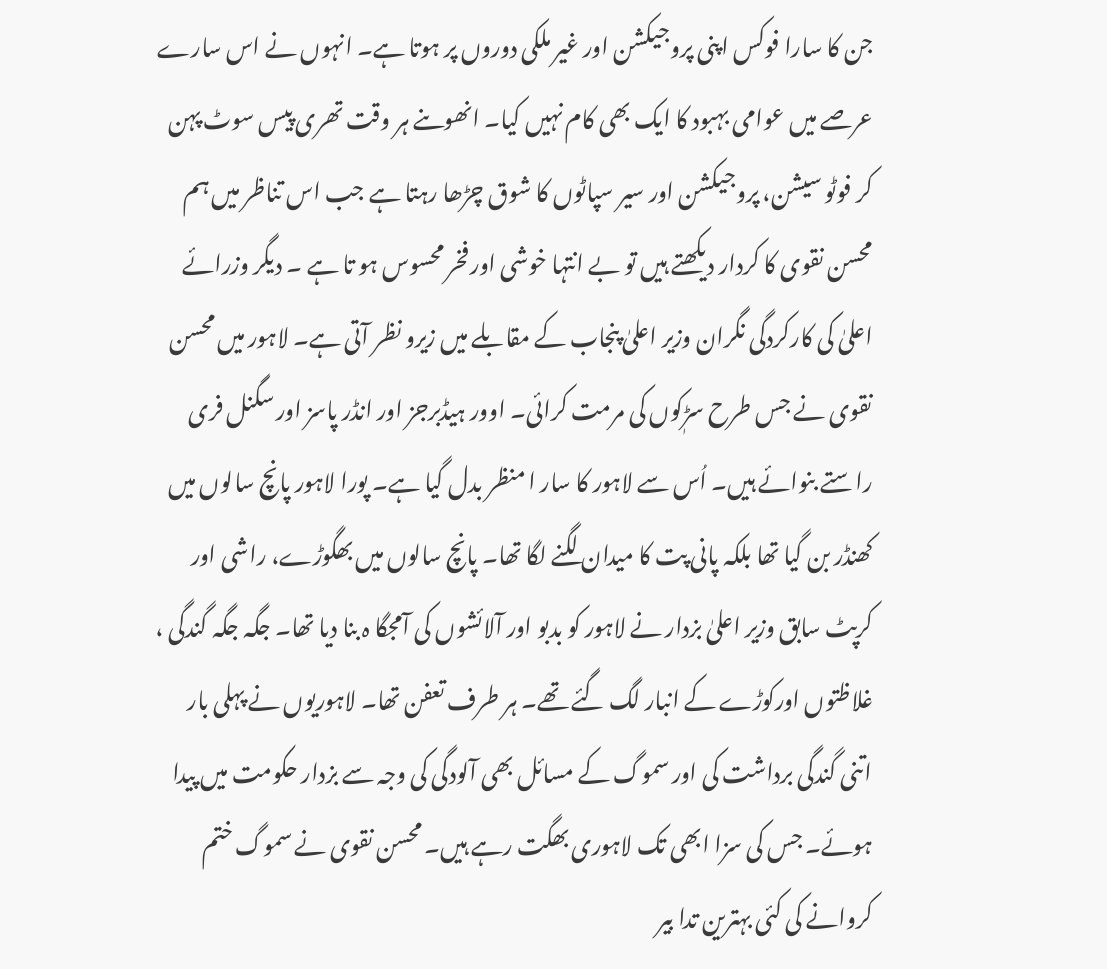جن کا سارا فوکس اپنی پروجیکشن اور غیر ملکی دوروں پر ہوتا ہے۔ انہوں نے اس سارے عرصے میں عوامی بہبود کا ایک بھی کام نہیں کیا۔ انھوںنے ہر وقت تھری پیس سوٹ پہن کر فوٹو سیشن، پروجیکشن اور سیر سپاٹوں کا شوق چڑھا رہتا ہے جب اس تناظر میں ہم محسن نقوی کا کردار دیکھتے ہیں تو بے انتہا خوشی اور فخر محسوس ہو تا ہے ۔ دیگر وزرائے اعلیٰ کی کارکردگی نگران وزیر اعلیٰ پنجاب کے مقابلے میں زیرو نظر آتی ہے۔ لاہور میں محسن نقوی نے جس طرح سڑٖکوں کی مرمت کرائی۔ اوور ہیڈبرجز اور انڈر پاسز اور سگنل فری راستے بنوائے ہیں۔ اُس سے لاہور کا سار ا منظر بدل گیا ہے۔ پورا لاہور پانچ سالوں میں کھنڈر بن گیا تھا بلکہ پانی پت کا میدان لگنے لگا تھا۔ پانچ سالوں میں بھگوڑے، راشی اور کرپٹ سابق وزیر اعلیٰ بزدار نے لاہور کو بدبو اور آلائشوں کی آمجگا ہ بنا دیا تھا۔ جگہ جگہ گندگی ، غلاظتوں اورکوڑے کے انبار لگ گئے تھے۔ ہر طرف تعفن تھا۔ لاہوریوں نے پہلی بار اتنی گندگی برداشت کی اور سموگ کے مسائل بھی آلودگی کی وجہ سے بزدار حکومت میں پیدا ہوئے۔ جس کی سزا ابھی تک لاہوری بھگت رہے ہیں۔ محسن نقوی نے سموگ ختم کروانے کی کئی بہترین تدا بیر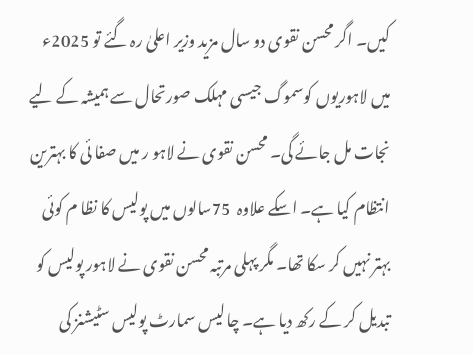کیں۔ اگر محسن نقوی دو سال مزید وزیر اعلیٰ رہ گئے تو 2025ء میں لاہوریوں کوسموگ جیسی مہلک صورتحال سے ہمیشہ کے لیے نجات مل جائے گی۔ محسن نقوی نے لاہو ر میں صفا ئی کا بہترین انتظام کیا ہے۔ اسکے علاوہ  75سالوں میں پولیس کا نظا م کوئی بہتر نہیں کر سکا تھا۔ مگر پہلی مرتبہ محسن نقوی نے لاہور پولیس کو تبدیل کر کے رکھ دیا ہے۔ چا لیس سمارٹ پولیس سٹیشنز کی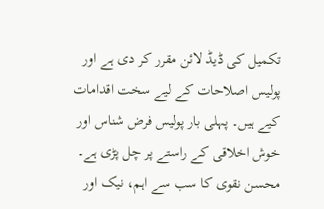تکمیل کی ڈیڈ لائن مقرر کر دی ہے اور پولیس اصلاحات کے لیے سخت اقدامات کیے ہیں۔ پہلی بار پولیس فرض شناس اور خوش اخلاقی کے راستے پر چل پڑی ہے۔ محسن نقوی کا سب سے اہم، نیک اور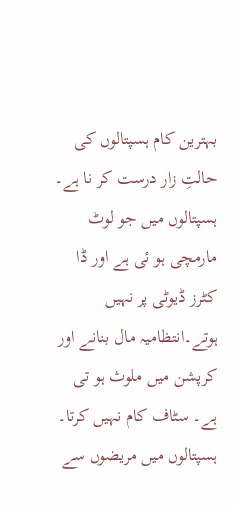بہترین کام ہسپتالوں کی حالتِ زار درست کر نا ہے۔ ہسپتالوں میں جو لوٹ مارمچی ہو ئی ہے اور ڈا کٹرز ڈیوٹی پر نہیں ہوتے۔انتظامیہ مال بنانے اور کرپشن میں ملوث ہو تی ہے۔ سٹاف کام نہیں کرتا۔ ہسپتالوں میں مریضوں سے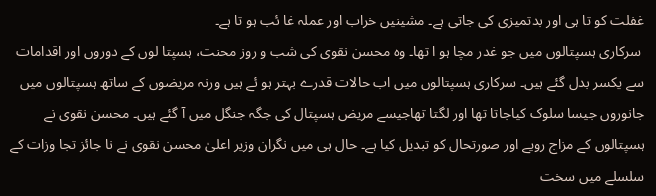غفلت کو تا ہی اور بدتمیزی کی جاتی ہے۔ مشینیں خراب اور عملہ غا ئب ہو تا ہے۔
 سرکاری ہسپتالوں میں جو غدر مچا ہو ا تھا۔ وہ محسن نقوی کی شب و روز محنت، ہسپتا لوں کے دوروں اور اقدامات سے یکسر بدل گئے ہیں۔ سرکاری ہسپتالوں میں اب حالات قدرے بہتر ہو ئے ہیں ورنہ مریضوں کے ساتھ ہسپتالوں میں جانوروں جیسا سلوک کیاجاتا تھا اور لگتا تھاجیسے مریض ہسپتال کی جگہ جنگل میں آ گئے ہیں۔ محسن نقوی نے ہسپتالوں کے مزاج رویے اور صورتحال کو تبدیل کیا ہے۔ حال ہی میں نگران وزیر اعلیٰ محسن نقوی نے نا جائز تجا وزات کے سلسلے میں سخت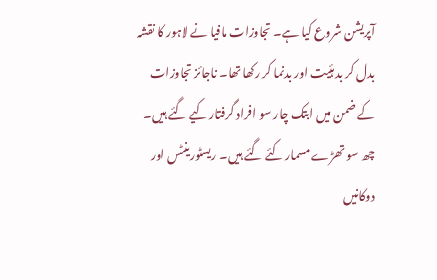آپریشن شروع کیا ہے۔ تجاوزات مافیا نے لاہور کا نقشہ بدل کر بد ہئیت اور بدنما کر رکھا تھا۔ ناجائز تجاوزات کے ضمن میں ابتک چار سو افراد گرفتار کیے گئے ہیں۔ چھ سو تھڑے مسمار کئے گئے ہیں۔ ریسٹورینٹس اور دوکانیں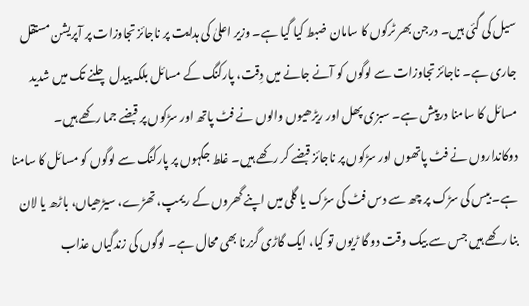سیل کی گئی ہیں۔ درجن بھر ٹرکوں کا سامان ضبط کیا گیا ہے۔ وزیر اعلیٰ کی ہدایت پر ناجائز تجاوزات پر آپریشن مستقل جاری ہے۔ ناجائز تجاوزات سے لوگوں کو آنے جانے میں دِقت، پارکنگ کے مسائل بلکہ پیدل چلنے تک میں شدید مسائل کا سامنا درپیش ہے۔ سبزی پھل اور ریڑھیوں والوں نے فٹ پاتھ اور سڑکوں پر قبضے جما رکھے ہیں۔ دوکانداروں نے فٹ پاتھوں اور سڑکوں پر ناجائز قبضے کر رکھے ہیں۔ غلط جگہوں پر پارکنگ سے لوگوں کو مسائل کا سامنا ہے۔ بیس کی سڑک پر چھ سے دس فٹ کی سڑک یا گلی میں اپنے گھروں کے ریمپ، تھڑے، سیڑھیاں، باڑھ یا لان بنا رکھے ہیں جس سے بیک وقت دو گا ڑیوں تو کیا، ایک گاڑی گزرنا بھی محال ہے۔ لوگوں کی زندگیاں عذاب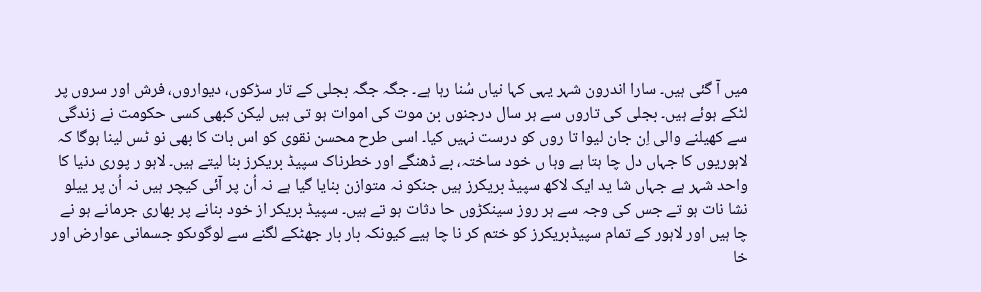میں آ گئی ہیں۔ سارا اندرون شہر یہی کہا نیاں سُنا رہا ہے۔ جگہ جگہ بجلی کے تار سڑکوں، دیواروں، فرش اور سروں پر لٹکے ہوئے ہیں۔ بجلی کی تاروں سے ہر سال درجنوں بن موت کی اموات ہو تی ہیں لیکن کبھی کسی حکومت نے زندگی سے کھیلنے والی اِن جان لیوا تا روں کو درست نہیں کیا۔ اسی طرح محسن نقوی کو اس بات کا بھی نو ٹس لینا ہوگا کہ لاہوریوں کا جہاں دل چا ہتا ہے وہا ں خود ساختہ، بے ڈھنگے اور خطرناک سپیڈ بریکرز بنا لیتے ہیں۔ لاہو ر پوری دنیا کا واحد شہر ہے جہاں شا ید ایک لاکھ سپیڈ بریکرز ہیں جنکو نہ متوازن بنایا گیا ہے نہ اُن پر آئی کیچر ہیں نہ اُن پر ییلو نشا نات ہو تے جس کی وجہ سے ہر روز سینکڑوں حا دثات ہو تے ہیں۔ سپیڈ بریکر از خود بنانے پر بھاری جرمانے ہو نے چا ہیں اور لاہور کے تمام سپیڈبریکرز کو ختم کر نا چا ہیے کیونکہ بار بار جھٹکے لگنے سے لوگوںکو جسمانی عوارض اور خا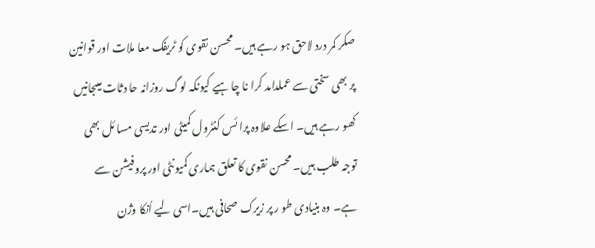صکر کمر درد لاحق ہو رہے ہیں۔ محسن نقوی کو ٹریفک معا ملات اور قوانین پر بھی سختی سے عملدامد کرا نا چا ہیے کیونکہ لوگ روزانہ حا دثات میںجانیں کھو رہے ہیں۔ اسکے علاوہ پرا ئس کنٹرول کمیٹی اور تدیسی مسا ئل بھی توجہ طلب ہیں۔ محسن نقوی کا تعلق ہماری کمیونٹی اور پروفیشن سے ہے۔ وہ بنیادی طو ر پر زیرک صحافی ہیں۔اسی لیے اُنکا وژن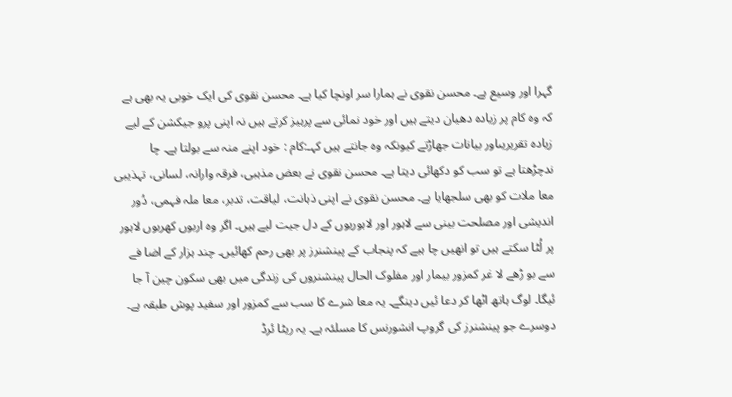گہرا اور وسیع ہے۔ محسن نقوی نے ہمارا سر اونچا کیا ہے۔ محسن نقوی کی ایک خوبی یہ بھی ہے کہ وہ کام پر زیادہ دھیان دیتے ہیں اور خود نمائی سے پرہیز کرتے ہیں نہ اپنی پرو جیکشن کے لیے زیادہ تقریریںاور بیانات جھاڑتے کیونکہ وہ جانتے ہیں کہـ:کام : خود اپنے منہ سے بولتا ہے۔ چا ندچڑھتا ہے تو سب کو دکھائی دیتا ہے۔ محسن نقوی نے بعض مذہبی، فرقہ وارانہ، لسانی، تہذیبی معا ملات کو بھی سلجھایا ہے۔ محسن نقوی نے اپنی ذہانت، لیاقت، تدبر، معا ملہ فہمی، دُور اندیشی اور مصلحت بینی سے لاہور اور لاہوریوں کے دل جیت لیے ہیں۔ اگر وہ اربوں کھربوں لاہور پر لُٹا سکتے ہیں تو انھیں چا ہیے کہ پنجاب کے پینشنرز پر بھی رحم کھائیں۔ چند ہزار کے اضا فے سے بو ڑھے لا غر کمزور بیمار اور مفلوک الحال پینشنروں کی زندگی میں بھی سکون چین آ جا ئیگا۔ لوگ ہاتھ اٹھا کر دعا ئیں دینگے۔ یہ معا شرے کا سب سے کمزور اور سفید پوش طبقہ ہے۔ دوسرے جو پینشنرز کی گروپ انشورنس کا مسلئہ ہے۔ یہ ریٹا ئرڈ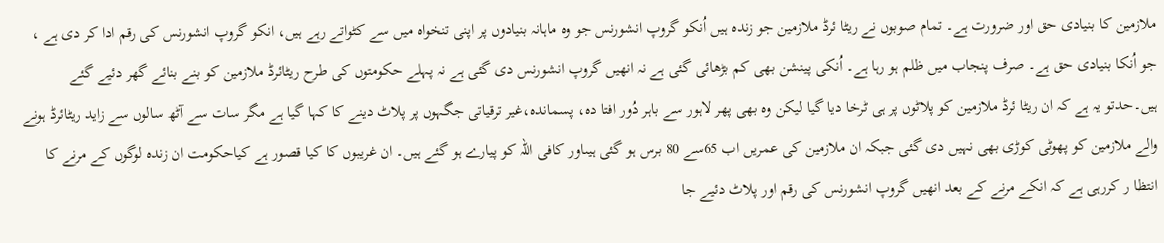ملازمین کا بنیادی حق اور ضرورت ہے۔ تمام صوبوں نے ریٹا ئرڈ ملازمین جو زندہ ہیں اُنکو گروپ انشورنس جو وہ ماہانہ بنیادوں پر اپنی تنخواہ میں سے کٹواتے رہے ہیں، انکو گروپ انشورنس کی رقم ادا کر دی ہے ، جو اُنکا بنیادی حق ہے۔ صرف پنجاب میں ظلم ہو رہا ہے۔ اُنکی پینشن بھی کم بڑھائی گئی ہے نہ انھیں گروپ انشورنس دی گئی ہے نہ پہلے حکومتوں کی طرح ریٹائرڈ ملازمین کو بنے بنائے گھر دئیے گئے ہیں۔حدتو یہ ہے کہ ان ریٹا ئرڈ ملازمین کو پلاٹوں پر ہی ٹرخا دیا گیا لیکن وہ بھی پھر لاہور سے باہر دُور افتا دہ، پسماندہ،غیر ترقیاتی جگہوں پر پلاٹ دینے کا کہا گیا ہے مگر سات سے آٹھ سالوں سے زاید ریٹائرڈ ہونے والے ملازمین کو پھوٹی کوڑی بھی نہیں دی گئی جبکہ ان ملازمین کی عمریں اب 65سے 80 برس ہو گئی ہیںاور کافی اللہ کو پیارے ہو گئے ہیں۔ ان غریبوں کا کیا قصور ہے کیاحکومت ان زندہ لوگوں کے مرنے کا انتظا ر کررہی ہے کہ انکے مرنے کے بعد انھیں گروپ انشورنس کی رقم اور پلاٹ دئیے جا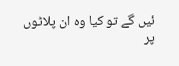ئیں گے تو کیا وہ ان پلاٹوں پر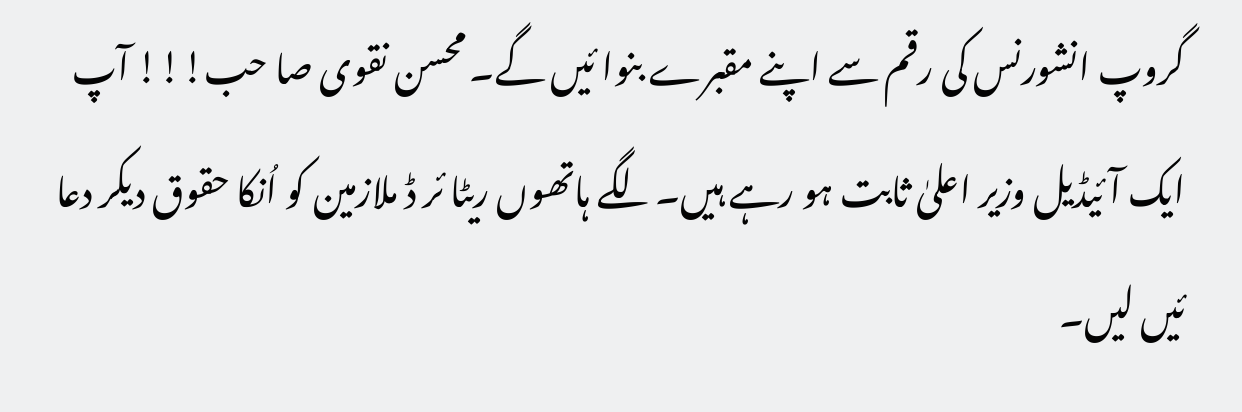گروپ انشورنس کی رقم سے اپنے مقبرے بنوا ئیں گے۔ محسن نقوی صا حب!!! آپ ایک آئیڈیل وزیر اعلیٰ ثابت ہو رہے ہیں۔لگے ہاتھوں ریٹا ئر ڈ ملازمین کو اُنکا حقوق دیکر دعا ئیں لیں۔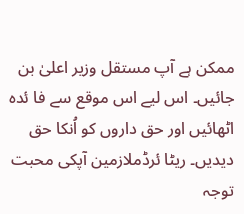ممکن ہے آپ مستقل وزیر اعلیٰ بن جائیں۔ اس لیے اس موقع سے فا ئدہ اٹھائیں اور حق داروں کو اُنکا حق دیدیں۔ ریٹا ئرڈملازمین آپکی محبت توجہ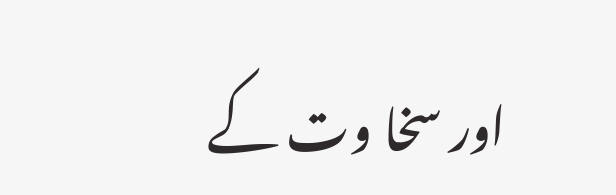اور سخا وت کے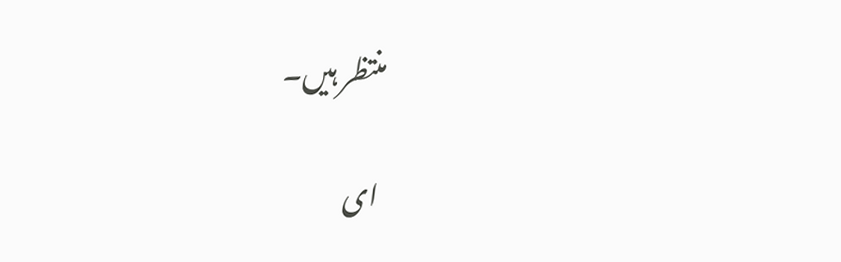منتظر ہیں۔

ای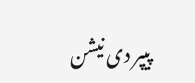پیپر دی نیشن